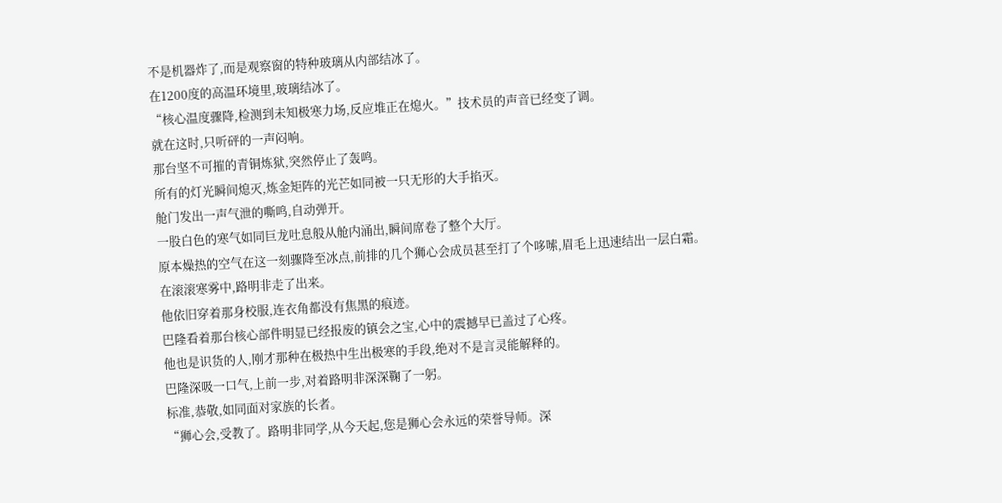不是机器炸了,而是观察窗的特种玻璃从内部结冰了。
在1200度的高温环境里,玻璃结冰了。
“核心温度骤降,检测到未知极寒力场,反应堆正在熄火。”技术员的声音已经变了调。
就在这时,只听砰的一声闷响。
那台坚不可摧的青铜炼狱,突然停止了轰鸣。
所有的灯光瞬间熄灭,炼金矩阵的光芒如同被一只无形的大手掐灭。
舱门发出一声气泄的嘶鸣,自动弹开。
一股白色的寒气如同巨龙吐息般从舱内涌出,瞬间席卷了整个大厅。
原本燥热的空气在这一刻骤降至冰点,前排的几个狮心会成员甚至打了个哆嗦,眉毛上迅速结出一层白霜。
在滚滚寒雾中,路明非走了出来。
他依旧穿着那身校服,连衣角都没有焦黑的痕迹。
巴隆看着那台核心部件明显已经报废的镇会之宝,心中的震撼早已盖过了心疼。
他也是识货的人,刚才那种在极热中生出极寒的手段,绝对不是言灵能解释的。
巴隆深吸一口气,上前一步,对着路明非深深鞠了一躬。
标准,恭敬,如同面对家族的长者。
“狮心会,受教了。路明非同学,从今天起,您是狮心会永远的荣誉导师。深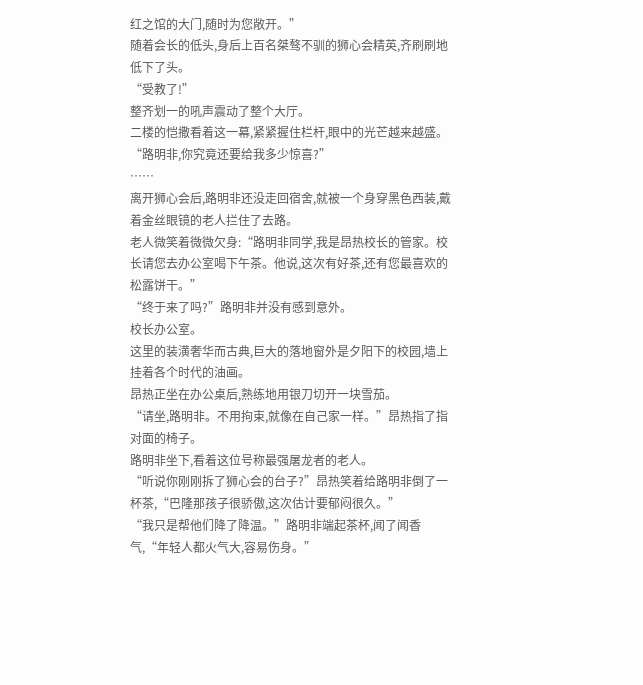红之馆的大门,随时为您敞开。”
随着会长的低头,身后上百名桀骜不驯的狮心会精英,齐刷刷地低下了头。
“受教了!”
整齐划一的吼声震动了整个大厅。
二楼的恺撒看着这一幕,紧紧握住栏杆,眼中的光芒越来越盛。
“路明非,你究竟还要给我多少惊喜?”
……
离开狮心会后,路明非还没走回宿舍,就被一个身穿黑色西装,戴着金丝眼镜的老人拦住了去路。
老人微笑着微微欠身:“路明非同学,我是昂热校长的管家。校长请您去办公室喝下午茶。他说,这次有好茶,还有您最喜欢的松露饼干。”
“终于来了吗?”路明非并没有感到意外。
校长办公室。
这里的装潢奢华而古典,巨大的落地窗外是夕阳下的校园,墙上挂着各个时代的油画。
昂热正坐在办公桌后,熟练地用银刀切开一块雪茄。
“请坐,路明非。不用拘束,就像在自己家一样。”昂热指了指对面的椅子。
路明非坐下,看着这位号称最强屠龙者的老人。
“听说你刚刚拆了狮心会的台子?”昂热笑着给路明非倒了一杯茶,“巴隆那孩子很骄傲,这次估计要郁闷很久。”
“我只是帮他们降了降温。”路明非端起茶杯,闻了闻香气,“年轻人都火气大,容易伤身。”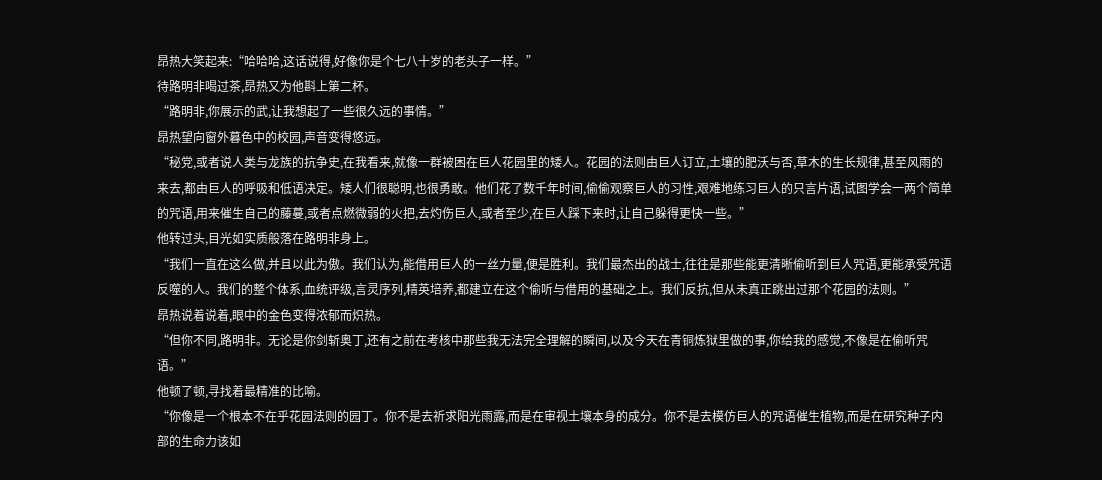昂热大笑起来:“哈哈哈,这话说得,好像你是个七八十岁的老头子一样。”
待路明非喝过茶,昂热又为他斟上第二杯。
“路明非,你展示的武,让我想起了一些很久远的事情。”
昂热望向窗外暮色中的校园,声音变得悠远。
“秘党,或者说人类与龙族的抗争史,在我看来,就像一群被困在巨人花园里的矮人。花园的法则由巨人订立,土壤的肥沃与否,草木的生长规律,甚至风雨的来去,都由巨人的呼吸和低语决定。矮人们很聪明,也很勇敢。他们花了数千年时间,偷偷观察巨人的习性,艰难地练习巨人的只言片语,试图学会一两个简单的咒语,用来催生自己的藤蔓,或者点燃微弱的火把,去灼伤巨人,或者至少,在巨人踩下来时,让自己躲得更快一些。”
他转过头,目光如实质般落在路明非身上。
“我们一直在这么做,并且以此为傲。我们认为,能借用巨人的一丝力量,便是胜利。我们最杰出的战士,往往是那些能更清晰偷听到巨人咒语,更能承受咒语反噬的人。我们的整个体系,血统评级,言灵序列,精英培养,都建立在这个偷听与借用的基础之上。我们反抗,但从未真正跳出过那个花园的法则。”
昂热说着说着,眼中的金色变得浓郁而炽热。
“但你不同,路明非。无论是你剑斩奥丁,还有之前在考核中那些我无法完全理解的瞬间,以及今天在青铜炼狱里做的事,你给我的感觉,不像是在偷听咒语。”
他顿了顿,寻找着最精准的比喻。
“你像是一个根本不在乎花园法则的园丁。你不是去祈求阳光雨露,而是在审视土壤本身的成分。你不是去模仿巨人的咒语催生植物,而是在研究种子内部的生命力该如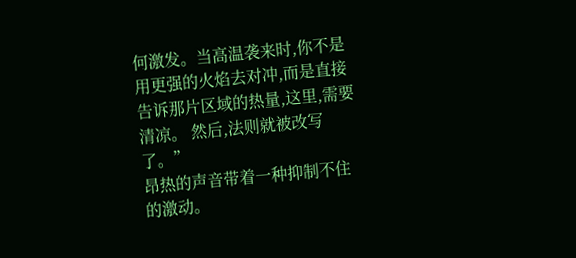何激发。当高温袭来时,你不是用更强的火焰去对冲,而是直接告诉那片区域的热量,这里,需要清凉。 然后,法则就被改写了。”
昂热的声音带着一种抑制不住的激动。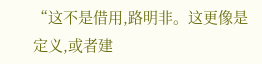“这不是借用,路明非。这更像是定义,或者建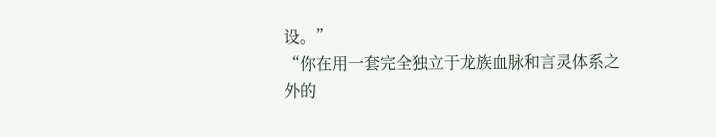设。”
“你在用一套完全独立于龙族血脉和言灵体系之外的